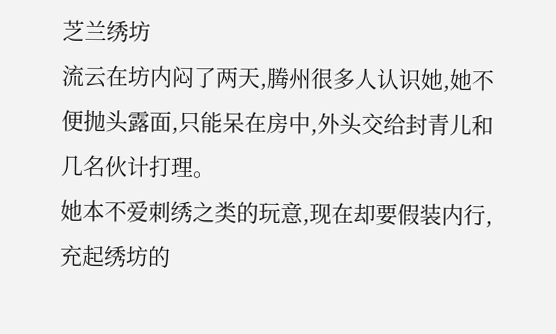芝兰绣坊
流云在坊内闷了两天,腾州很多人认识她,她不便抛头露面,只能呆在房中,外头交给封青儿和几名伙计打理。
她本不爱刺绣之类的玩意,现在却要假装内行,充起绣坊的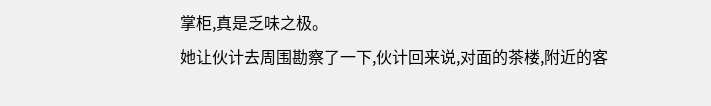掌柜,真是乏味之极。
她让伙计去周围勘察了一下,伙计回来说,对面的茶楼,附近的客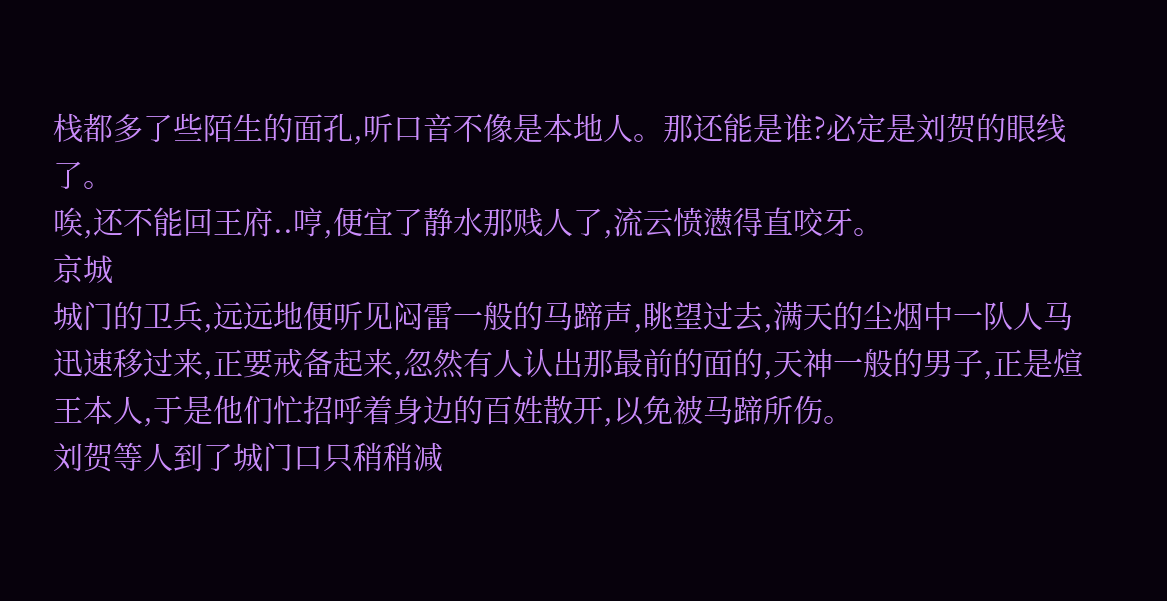栈都多了些陌生的面孔,听口音不像是本地人。那还能是谁?必定是刘贺的眼线了。
唉,还不能回王府..哼,便宜了静水那贱人了,流云愤懑得直咬牙。
京城
城门的卫兵,远远地便听见闷雷一般的马蹄声,眺望过去,满天的尘烟中一队人马迅速移过来,正要戒备起来,忽然有人认出那最前的面的,天神一般的男子,正是煊王本人,于是他们忙招呼着身边的百姓散开,以免被马蹄所伤。
刘贺等人到了城门口只稍稍减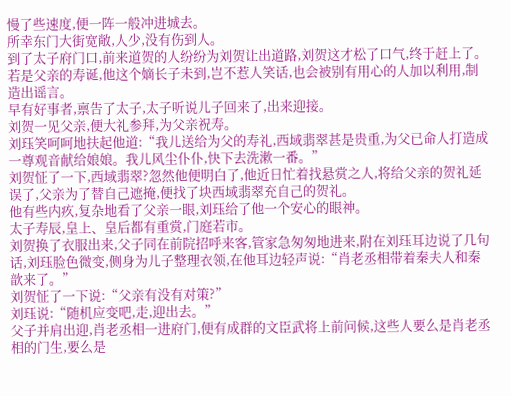慢了些速度,便一阵一般冲进城去。
所幸东门大街宽敞,人少,没有伤到人。
到了太子府门口,前来道贺的人纷纷为刘贺让出道路,刘贺这才松了口气,终于赶上了。若是父亲的寿诞,他这个嫡长子未到,岂不惹人笑话,也会被别有用心的人加以利用,制造出谣言。
早有好事者,禀告了太子,太子听说儿子回来了,出来迎接。
刘贺一见父亲,便大礼参拜,为父亲祝寿。
刘珏笑呵呵地扶起他道:“我儿送给为父的寿礼,西域翡翠甚是贵重,为父已命人打造成一尊观音献给娘娘。我儿风尘仆仆,快下去洗漱一番。”
刘贺怔了一下,西域翡翠?忽然他便明白了,他近日忙着找悬赏之人,将给父亲的贺礼延误了,父亲为了替自己遮掩,便找了块西域翡翠充自己的贺礼。
他有些内疚,复杂地看了父亲一眼,刘珏给了他一个安心的眼神。
太子寿辰,皇上、皇后都有重赏,门庭若市。
刘贺换了衣服出来,父子同在前院招呼来客,管家急匆匆地进来,附在刘珏耳边说了几句话,刘珏脸色微变,侧身为儿子整理衣领,在他耳边轻声说:“肖老丞相带着秦夫人和秦歆来了。”
刘贺怔了一下说:“父亲有没有对策?”
刘珏说:“随机应变吧,走,迎出去。”
父子并肩出迎,肖老丞相一进府门,便有成群的文臣武将上前问候,这些人要么是肖老丞相的门生,要么是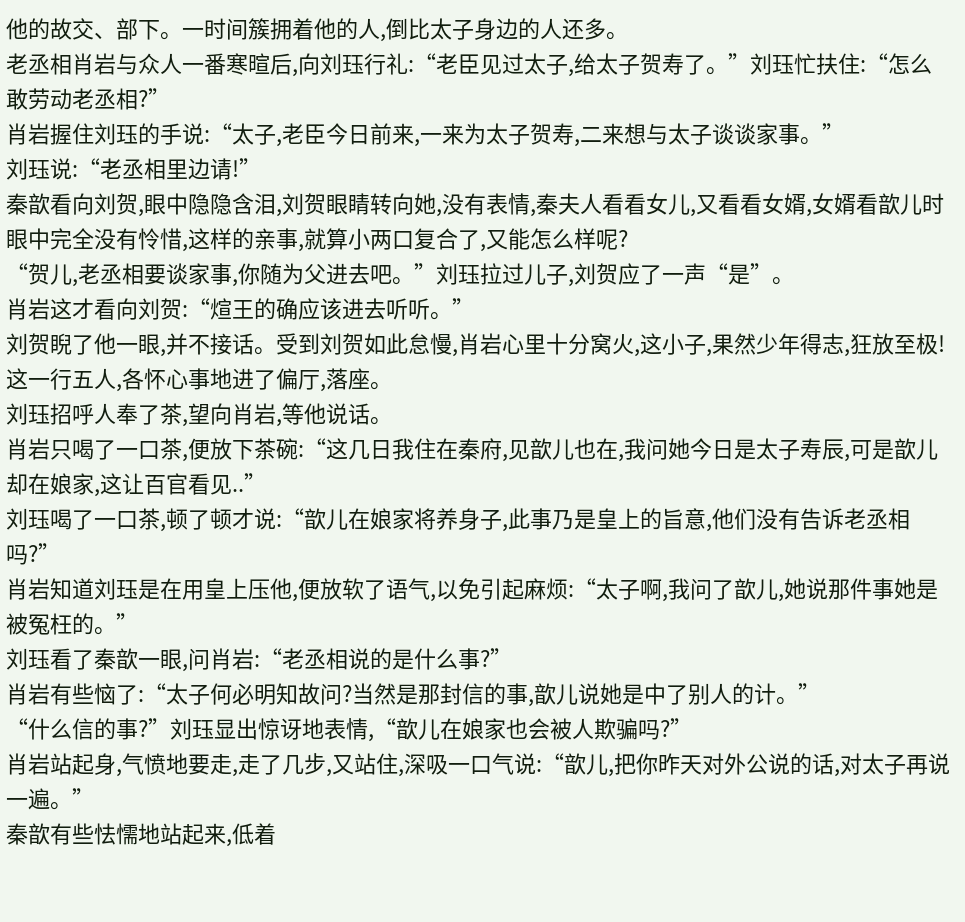他的故交、部下。一时间簇拥着他的人,倒比太子身边的人还多。
老丞相肖岩与众人一番寒暄后,向刘珏行礼:“老臣见过太子,给太子贺寿了。”刘珏忙扶住:“怎么敢劳动老丞相?”
肖岩握住刘珏的手说:“太子,老臣今日前来,一来为太子贺寿,二来想与太子谈谈家事。”
刘珏说:“老丞相里边请!”
秦歆看向刘贺,眼中隐隐含泪,刘贺眼睛转向她,没有表情,秦夫人看看女儿,又看看女婿,女婿看歆儿时眼中完全没有怜惜,这样的亲事,就算小两口复合了,又能怎么样呢?
“贺儿,老丞相要谈家事,你随为父进去吧。”刘珏拉过儿子,刘贺应了一声“是”。
肖岩这才看向刘贺:“煊王的确应该进去听听。”
刘贺睨了他一眼,并不接话。受到刘贺如此怠慢,肖岩心里十分窝火,这小子,果然少年得志,狂放至极!
这一行五人,各怀心事地进了偏厅,落座。
刘珏招呼人奉了茶,望向肖岩,等他说话。
肖岩只喝了一口茶,便放下茶碗:“这几日我住在秦府,见歆儿也在,我问她今日是太子寿辰,可是歆儿却在娘家,这让百官看见..”
刘珏喝了一口茶,顿了顿才说:“歆儿在娘家将养身子,此事乃是皇上的旨意,他们没有告诉老丞相吗?”
肖岩知道刘珏是在用皇上压他,便放软了语气,以免引起麻烦:“太子啊,我问了歆儿,她说那件事她是被冤枉的。”
刘珏看了秦歆一眼,问肖岩:“老丞相说的是什么事?”
肖岩有些恼了:“太子何必明知故问?当然是那封信的事,歆儿说她是中了别人的计。”
“什么信的事?”刘珏显出惊讶地表情,“歆儿在娘家也会被人欺骗吗?”
肖岩站起身,气愤地要走,走了几步,又站住,深吸一口气说:“歆儿,把你昨天对外公说的话,对太子再说一遍。”
秦歆有些怯懦地站起来,低着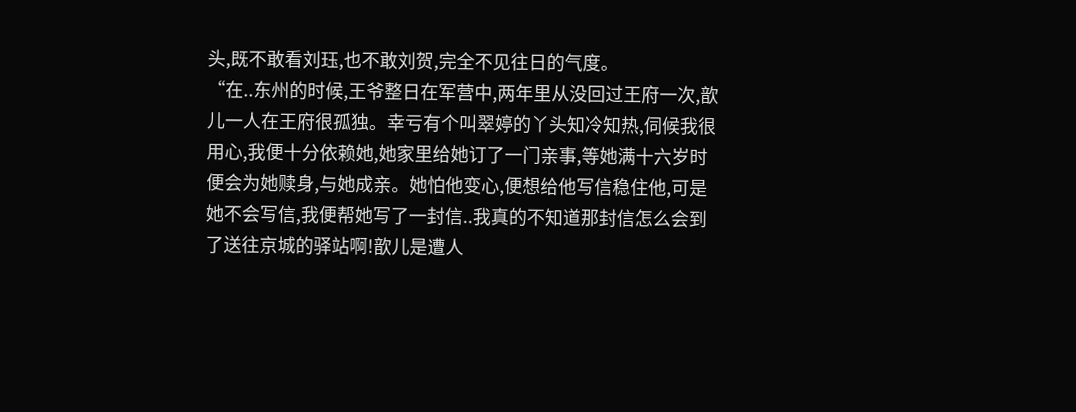头,既不敢看刘珏,也不敢刘贺,完全不见往日的气度。
“在..东州的时候,王爷整日在军营中,两年里从没回过王府一次,歆儿一人在王府很孤独。幸亏有个叫翠婷的丫头知冷知热,伺候我很用心,我便十分依赖她,她家里给她订了一门亲事,等她满十六岁时便会为她赎身,与她成亲。她怕他变心,便想给他写信稳住他,可是她不会写信,我便帮她写了一封信..我真的不知道那封信怎么会到了送往京城的驿站啊!歆儿是遭人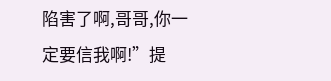陷害了啊,哥哥,你一定要信我啊!”提